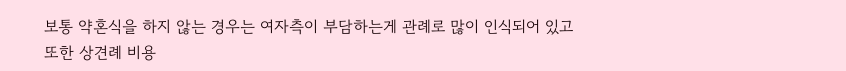보통 약혼식을 하지 않는 경우는 여자측이 부담하는게 관례로 많이 인식되어 있고
또한 상견례 비용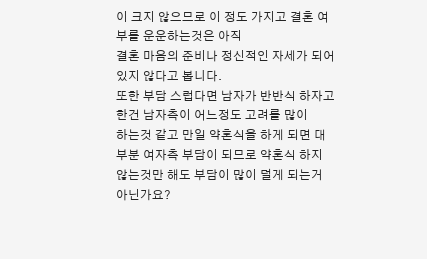이 크지 않으므로 이 정도 가지고 결혼 여부를 운운하는것은 아직
결혼 마음의 준비나 정신적인 자세가 되어 있지 않다고 봅니다.
또한 부담 스럽다면 남자가 반반식 하자고 한건 남자측이 어느정도 고려를 많이
하는것 같고 만일 약혼식을 하게 되면 대부분 여자측 부담이 되므로 약혼식 하지
않는것만 해도 부담이 많이 덜게 되는거 아닌가요?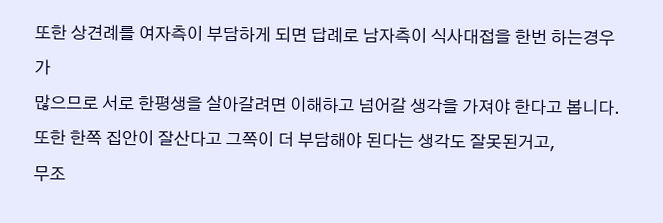또한 상견례를 여자측이 부담하게 되면 답례로 남자측이 식사대접을 한번 하는경우가
많으므로 서로 한평생을 살아갈려면 이해하고 넘어갈 생각을 가져야 한다고 봅니다.
또한 한쪽 집안이 잘산다고 그쪽이 더 부담해야 된다는 생각도 잘못된거고,
무조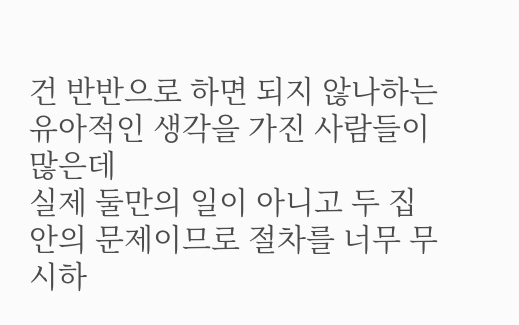건 반반으로 하면 되지 않나하는 유아적인 생각을 가진 사람들이 많은데
실제 둘만의 일이 아니고 두 집안의 문제이므로 절차를 너무 무시하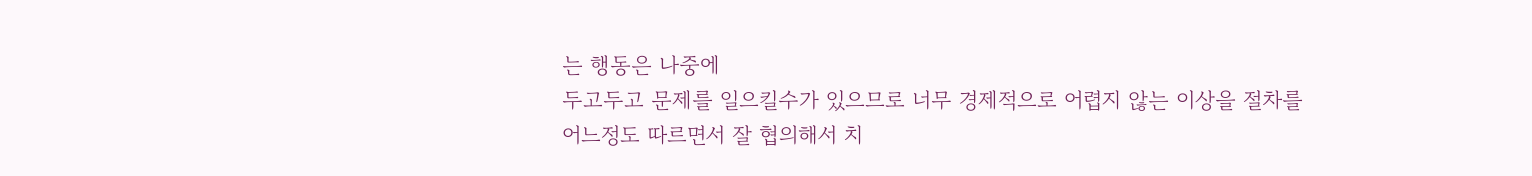는 행동은 나중에
두고두고 문제를 일으킬수가 있으므로 너무 경제적으로 어렵지 않는 이상을 절차를
어느정도 따르면서 잘 협의해서 치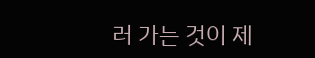러 가는 것이 제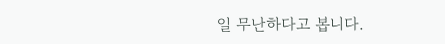일 무난하다고 봅니다.